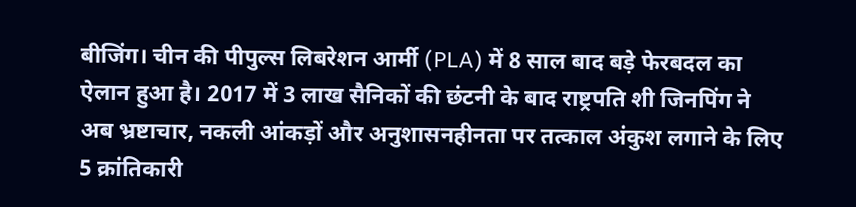बीजिंग। चीन की पीपुल्स लिबरेशन आर्मी (PLA) में 8 साल बाद बड़े फेरबदल का ऐलान हुआ है। 2017 में 3 लाख सैनिकों की छंटनी के बाद राष्ट्रपति शी जिनपिंग ने अब भ्रष्टाचार, नकली आंकड़ों और अनुशासनहीनता पर तत्काल अंकुश लगाने के लिए 5 क्रांतिकारी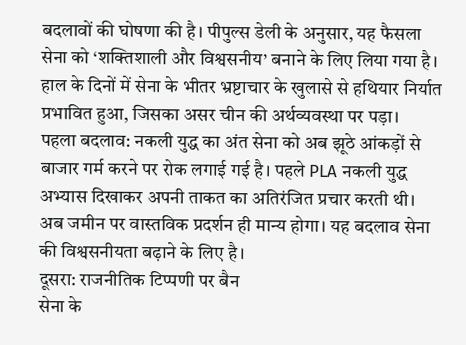बदलावों की घोषणा की है। पीपुल्स डेली के अनुसार, यह फैसला सेना को ‘शक्तिशाली और विश्वसनीय’ बनाने के लिए लिया गया है। हाल के दिनों में सेना के भीतर भ्रष्टाचार के खुलासे से हथियार निर्यात प्रभावित हुआ, जिसका असर चीन की अर्थव्यवस्था पर पड़ा।
पहला बदलाव: नकली युद्ध का अंत सेना को अब झूठे आंकड़ों से बाजार गर्म करने पर रोक लगाई गई है। पहले PLA नकली युद्ध अभ्यास दिखाकर अपनी ताकत का अतिरंजित प्रचार करती थी। अब जमीन पर वास्तविक प्रदर्शन ही मान्य होगा। यह बदलाव सेना की विश्वसनीयता बढ़ाने के लिए है।
दूसरा: राजनीतिक टिप्पणी पर बैन
सेना के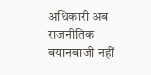अधिकारी अब राजनीतिक बयानबाजी नहीं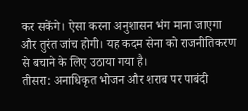कर सकेंगे। ऐसा करना अनुशासन भंग माना जाएगा और तुरंत जांच होगी। यह कदम सेना को राजनीतिकरण से बचाने के लिए उठाया गया है।
तीसरा: अनाधिकृत भोजन और शराब पर पाबंदी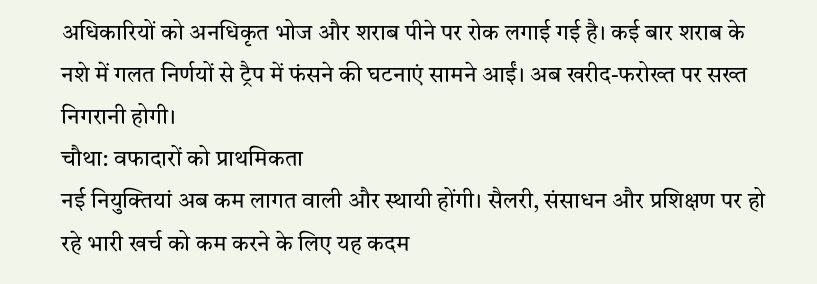अधिकारियों को अनधिकृत भोज और शराब पीने पर रोक लगाई गई है। कई बार शराब के नशे में गलत निर्णयों से ट्रैप में फंसने की घटनाएं सामने आईं। अब खरीद-फरोख्त पर सख्त निगरानी होगी।
चौथा: वफादारों को प्राथमिकता
नई नियुक्तियां अब कम लागत वाली और स्थायी होंगी। सैलरी, संसाधन और प्रशिक्षण पर हो रहे भारी खर्च को कम करने के लिए यह कदम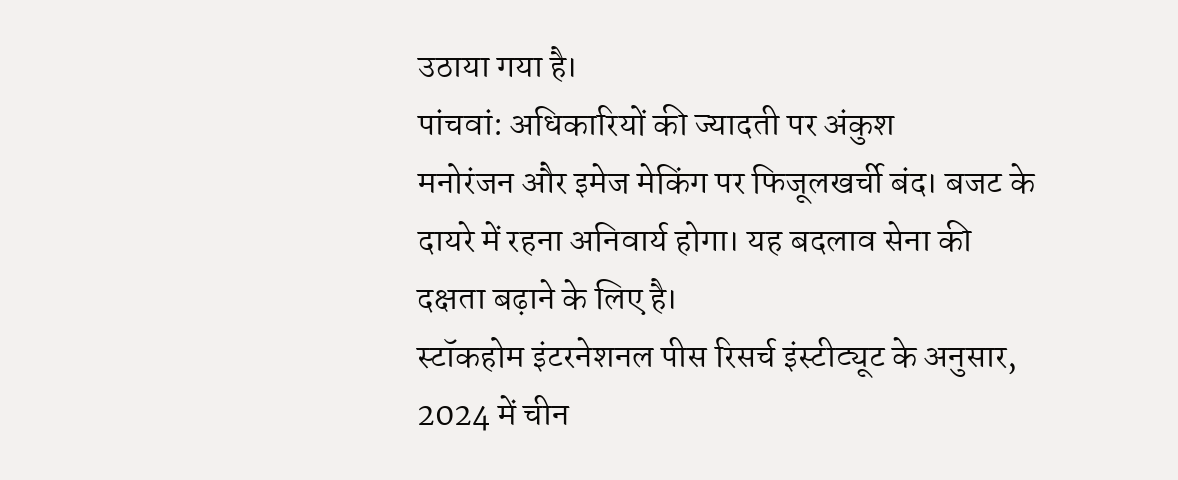उठाया गया है।
पांचवां: अधिकारियों की ज्यादती पर अंकुश
मनोरंजन और इमेज मेकिंग पर फिजूलखर्ची बंद। बजट के दायरे में रहना अनिवार्य होगा। यह बदलाव सेना की दक्षता बढ़ाने के लिए है।
स्टॉकहोम इंटरनेशनल पीस रिसर्च इंस्टीट्यूट के अनुसार, 2024 में चीन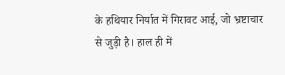के हथियार निर्यात में गिरावट आई, जो भ्रष्टाचार से जुड़ी है। हाल ही में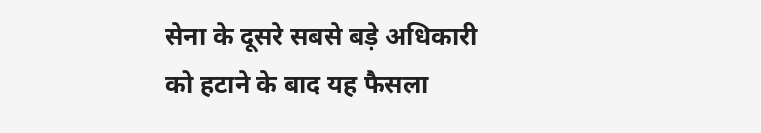सेना के दूसरे सबसे बड़े अधिकारी को हटाने के बाद यह फैसला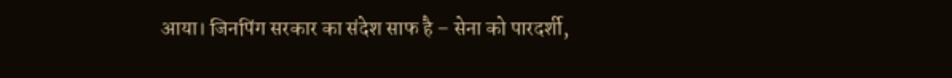आया। जिनपिंग सरकार का संदेश साफ है – सेना को पारदर्शी,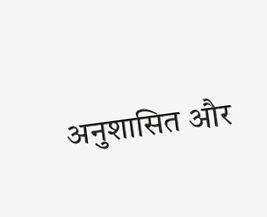अनुशासित और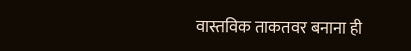वास्तविक ताकतवर बनाना ही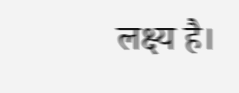लक्ष्य है।